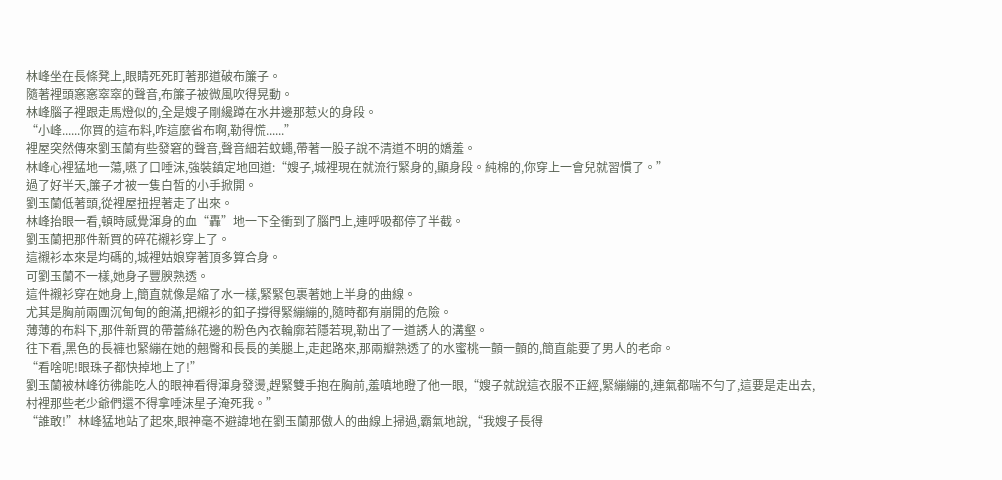林峰坐在長條凳上,眼睛死死盯著那道破布簾子。
隨著裡頭窸窸窣窣的聲音,布簾子被微風吹得晃動。
林峰腦子裡跟走馬燈似的,全是嫂子剛纔蹲在水井邊那惹火的身段。
“小峰......你買的這布料,咋這麼省布啊,勒得慌......”
裡屋突然傳來劉玉蘭有些發窘的聲音,聲音細若蚊蠅,帶著一股子說不清道不明的嬌羞。
林峰心裡猛地一蕩,嚥了口唾沫,強裝鎮定地回道:“嫂子,城裡現在就流行緊身的,顯身段。純棉的,你穿上一會兒就習慣了。”
過了好半天,簾子才被一隻白皙的小手掀開。
劉玉蘭低著頭,從裡屋扭捏著走了出來。
林峰抬眼一看,頓時感覺渾身的血“轟”地一下全衝到了腦門上,連呼吸都停了半截。
劉玉蘭把那件新買的碎花襯衫穿上了。
這襯衫本來是均碼的,城裡姑娘穿著頂多算合身。
可劉玉蘭不一樣,她身子豐腴熟透。
這件襯衫穿在她身上,簡直就像是縮了水一樣,緊緊包裹著她上半身的曲線。
尤其是胸前兩團沉甸甸的飽滿,把襯衫的釦子撐得緊繃繃的,隨時都有崩開的危險。
薄薄的布料下,那件新買的帶蕾絲花邊的粉色內衣輪廓若隱若現,勒出了一道誘人的溝壑。
往下看,黑色的長褲也緊繃在她的翹臀和長長的美腿上,走起路來,那兩瓣熟透了的水蜜桃一顫一顫的,簡直能要了男人的老命。
“看啥呢!眼珠子都快掉地上了!”
劉玉蘭被林峰彷彿能吃人的眼神看得渾身發燙,趕緊雙手抱在胸前,羞嗔地瞪了他一眼,“嫂子就說這衣服不正經,緊繃繃的,連氣都喘不勻了,這要是走出去,村裡那些老少爺們還不得拿唾沫星子淹死我。”
“誰敢!”林峰猛地站了起來,眼神毫不避諱地在劉玉蘭那傲人的曲線上掃過,霸氣地說,“我嫂子長得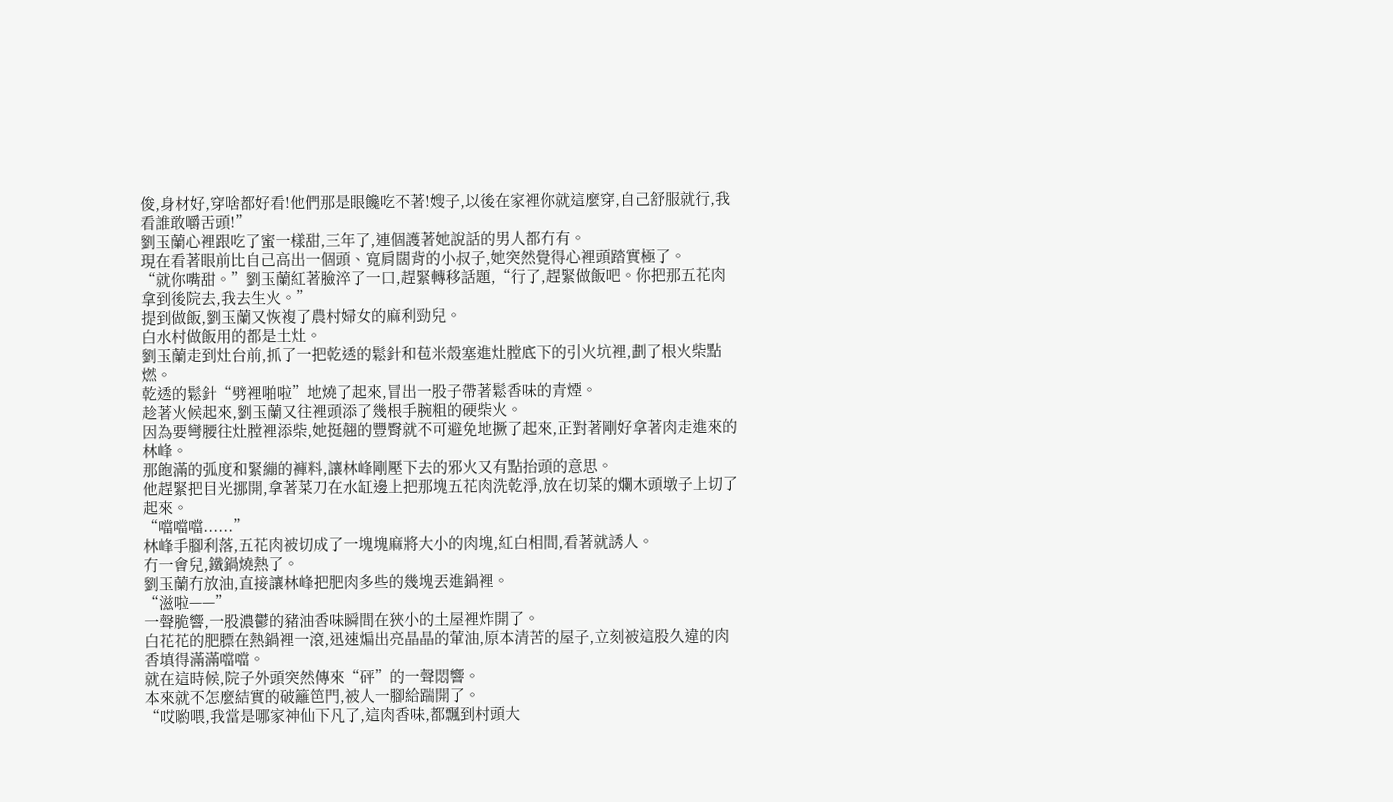俊,身材好,穿啥都好看!他們那是眼饞吃不著!嫂子,以後在家裡你就這麼穿,自己舒服就行,我看誰敢嚼舌頭!”
劉玉蘭心裡跟吃了蜜一樣甜,三年了,連個護著她說話的男人都冇有。
現在看著眼前比自己高出一個頭、寬肩闊背的小叔子,她突然覺得心裡頭踏實極了。
“就你嘴甜。”劉玉蘭紅著臉淬了一口,趕緊轉移話題,“行了,趕緊做飯吧。你把那五花肉拿到後院去,我去生火。”
提到做飯,劉玉蘭又恢複了農村婦女的麻利勁兒。
白水村做飯用的都是土灶。
劉玉蘭走到灶台前,抓了一把乾透的鬆針和苞米殼塞進灶膛底下的引火坑裡,劃了根火柴點燃。
乾透的鬆針“劈裡啪啦”地燒了起來,冒出一股子帶著鬆香味的青煙。
趁著火候起來,劉玉蘭又往裡頭添了幾根手腕粗的硬柴火。
因為要彎腰往灶膛裡添柴,她挺翹的豐臀就不可避免地撅了起來,正對著剛好拿著肉走進來的林峰。
那飽滿的弧度和緊繃的褲料,讓林峰剛壓下去的邪火又有點抬頭的意思。
他趕緊把目光挪開,拿著菜刀在水缸邊上把那塊五花肉洗乾淨,放在切菜的爛木頭墩子上切了起來。
“噹噹噹......”
林峰手腳利落,五花肉被切成了一塊塊麻將大小的肉塊,紅白相間,看著就誘人。
冇一會兒,鐵鍋燒熱了。
劉玉蘭冇放油,直接讓林峰把肥肉多些的幾塊丟進鍋裡。
“滋啦——”
一聲脆響,一股濃鬱的豬油香味瞬間在狹小的土屋裡炸開了。
白花花的肥膘在熱鍋裡一滾,迅速煸出亮晶晶的葷油,原本清苦的屋子,立刻被這股久違的肉香填得滿滿噹噹。
就在這時候,院子外頭突然傳來“砰”的一聲悶響。
本來就不怎麼結實的破籬笆門,被人一腳給踹開了。
“哎喲喂,我當是哪家神仙下凡了,這肉香味,都飄到村頭大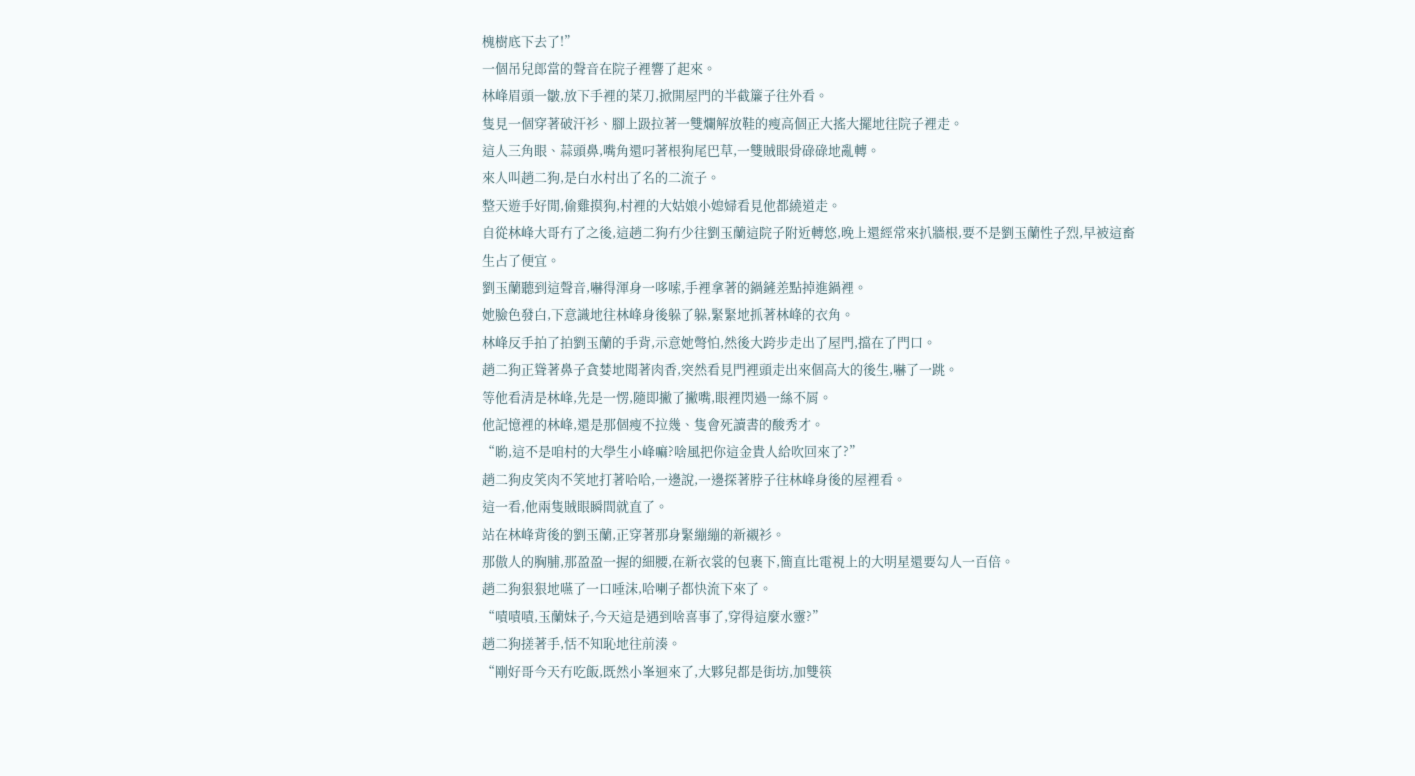槐樹底下去了!”
一個吊兒郎當的聲音在院子裡響了起來。
林峰眉頭一皺,放下手裡的菜刀,掀開屋門的半截簾子往外看。
隻見一個穿著破汗衫、腳上趿拉著一雙爛解放鞋的瘦高個正大搖大擺地往院子裡走。
這人三角眼、蒜頭鼻,嘴角還叼著根狗尾巴草,一雙賊眼骨碌碌地亂轉。
來人叫趙二狗,是白水村出了名的二流子。
整天遊手好閒,偷雞摸狗,村裡的大姑娘小媳婦看見他都繞道走。
自從林峰大哥冇了之後,這趙二狗冇少往劉玉蘭這院子附近轉悠,晚上還經常來扒牆根,要不是劉玉蘭性子烈,早被這畜生占了便宜。
劉玉蘭聽到這聲音,嚇得渾身一哆嗦,手裡拿著的鍋鏟差點掉進鍋裡。
她臉色發白,下意識地往林峰身後躲了躲,緊緊地抓著林峰的衣角。
林峰反手拍了拍劉玉蘭的手背,示意她彆怕,然後大跨步走出了屋門,擋在了門口。
趙二狗正聳著鼻子貪婪地聞著肉香,突然看見門裡頭走出來個高大的後生,嚇了一跳。
等他看清是林峰,先是一愣,隨即撇了撇嘴,眼裡閃過一絲不屑。
他記憶裡的林峰,還是那個瘦不拉幾、隻會死讀書的酸秀才。
“喲,這不是咱村的大學生小峰嘛?啥風把你這金貴人給吹回來了?”
趙二狗皮笑肉不笑地打著哈哈,一邊說,一邊探著脖子往林峰身後的屋裡看。
這一看,他兩隻賊眼瞬間就直了。
站在林峰背後的劉玉蘭,正穿著那身緊繃繃的新襯衫。
那傲人的胸脯,那盈盈一握的細腰,在新衣裳的包裹下,簡直比電視上的大明星還要勾人一百倍。
趙二狗狠狠地嚥了一口唾沫,哈喇子都快流下來了。
“嘖嘖嘖,玉蘭妹子,今天這是遇到啥喜事了,穿得這麼水靈?”
趙二狗搓著手,恬不知恥地往前湊。
“剛好哥今天冇吃飯,既然小峯迴來了,大夥兒都是街坊,加雙筷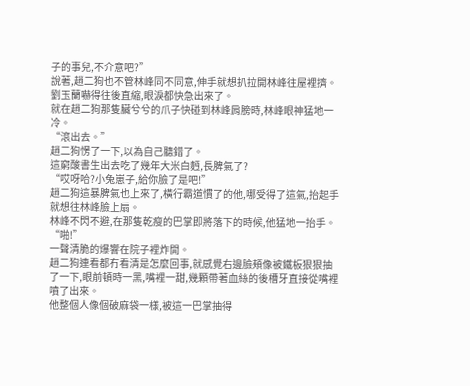子的事兒,不介意吧?”
說著,趙二狗也不管林峰同不同意,伸手就想扒拉開林峰往屋裡擠。
劉玉蘭嚇得往後直縮,眼淚都快急出來了。
就在趙二狗那隻臟兮兮的爪子快碰到林峰肩膀時,林峰眼神猛地一冷。
“滾出去。”
趙二狗愣了一下,以為自己聽錯了。
這窮酸書生出去吃了幾年大米白麪,長脾氣了?
“哎呀哈?小兔崽子,給你臉了是吧!”
趙二狗這暴脾氣也上來了,橫行霸道慣了的他,哪受得了這氣,抬起手就想往林峰臉上扇。
林峰不閃不避,在那隻乾瘦的巴掌即將落下的時候,他猛地一抬手。
“啪!”
一聲清脆的爆響在院子裡炸開。
趙二狗連看都冇看清是怎麼回事,就感覺右邊臉頰像被鐵板狠狠抽了一下,眼前頓時一黑,嘴裡一甜,幾顆帶著血絲的後槽牙直接從嘴裡噴了出來。
他整個人像個破麻袋一樣,被這一巴掌抽得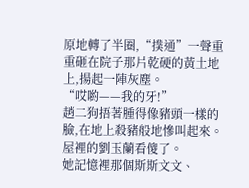原地轉了半圈,“撲通”一聲重重砸在院子那片乾硬的黃土地上,揚起一陣灰塵。
“哎喲——我的牙!”
趙二狗捂著腫得像豬頭一樣的臉,在地上殺豬般地慘叫起來。
屋裡的劉玉蘭看傻了。
她記憶裡那個斯斯文文、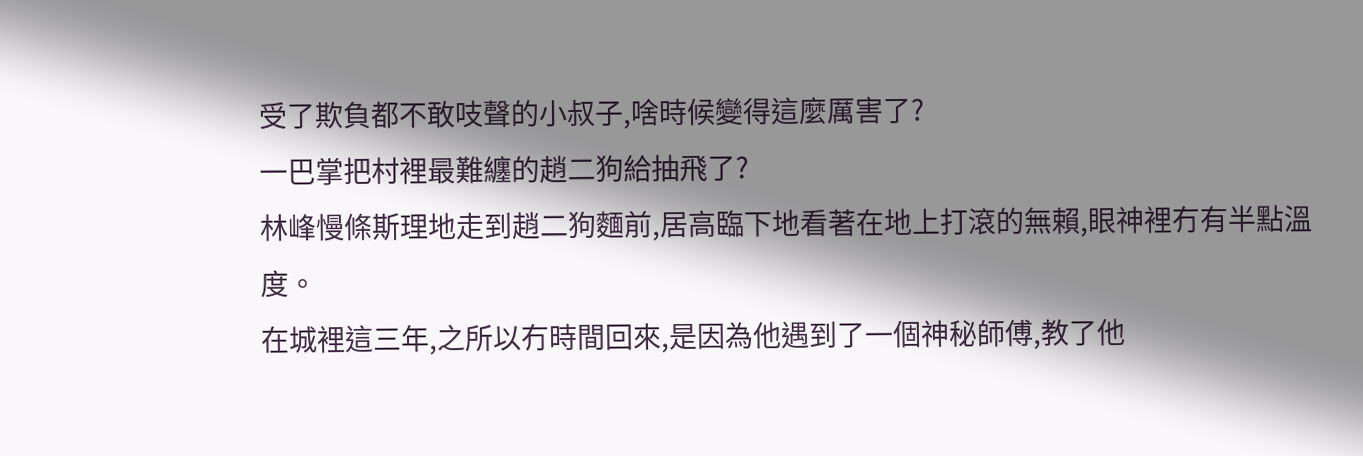受了欺負都不敢吱聲的小叔子,啥時候變得這麼厲害了?
一巴掌把村裡最難纏的趙二狗給抽飛了?
林峰慢條斯理地走到趙二狗麵前,居高臨下地看著在地上打滾的無賴,眼神裡冇有半點溫度。
在城裡這三年,之所以冇時間回來,是因為他遇到了一個神秘師傅,教了他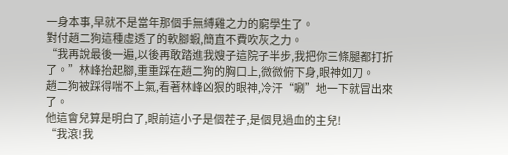一身本事,早就不是當年那個手無縛雞之力的窮學生了。
對付趙二狗這種虛透了的軟腳蝦,簡直不費吹灰之力。
“我再說最後一遍,以後再敢踏進我嫂子這院子半步,我把你三條腿都打折了。”林峰抬起腳,重重踩在趙二狗的胸口上,微微俯下身,眼神如刀。
趙二狗被踩得喘不上氣,看著林峰凶狠的眼神,冷汗“唰”地一下就冒出來了。
他這會兒算是明白了,眼前這小子是個茬子,是個見過血的主兒!
“我滾!我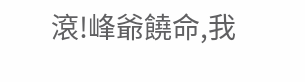滾!峰爺饒命,我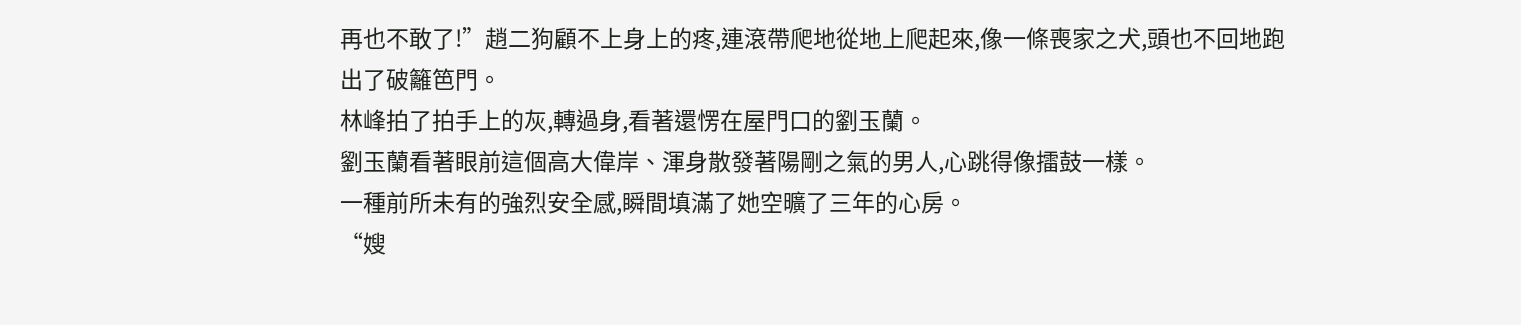再也不敢了!”趙二狗顧不上身上的疼,連滾帶爬地從地上爬起來,像一條喪家之犬,頭也不回地跑出了破籬笆門。
林峰拍了拍手上的灰,轉過身,看著還愣在屋門口的劉玉蘭。
劉玉蘭看著眼前這個高大偉岸、渾身散發著陽剛之氣的男人,心跳得像擂鼓一樣。
一種前所未有的強烈安全感,瞬間填滿了她空曠了三年的心房。
“嫂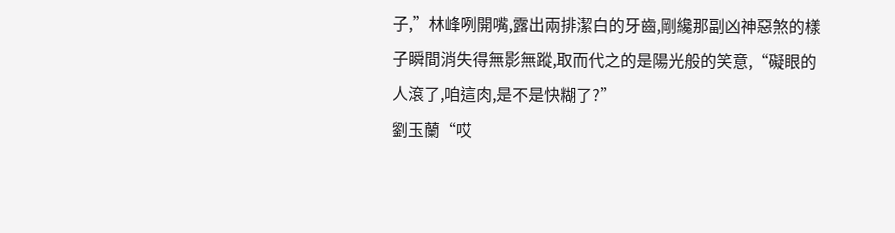子,”林峰咧開嘴,露出兩排潔白的牙齒,剛纔那副凶神惡煞的樣子瞬間消失得無影無蹤,取而代之的是陽光般的笑意,“礙眼的人滾了,咱這肉,是不是快糊了?”
劉玉蘭“哎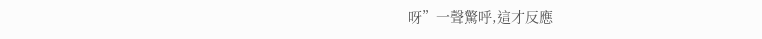呀”一聲驚呼,這才反應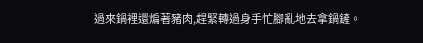過來鍋裡還煸著豬肉,趕緊轉過身手忙腳亂地去拿鍋鏟。